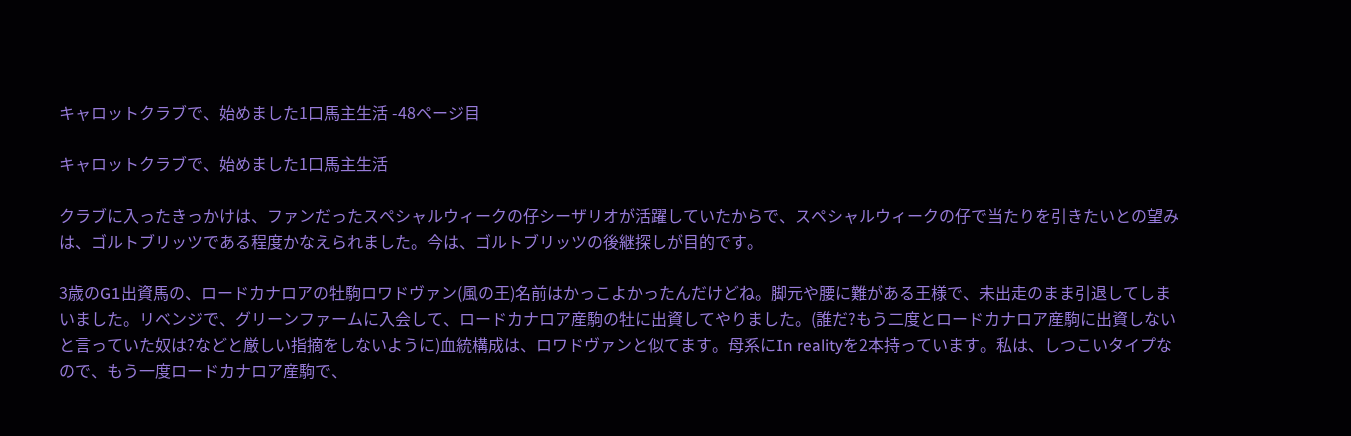キャロットクラブで、始めました1口馬主生活 -48ページ目

キャロットクラブで、始めました1口馬主生活

クラブに入ったきっかけは、ファンだったスペシャルウィークの仔シーザリオが活躍していたからで、スペシャルウィークの仔で当たりを引きたいとの望みは、ゴルトブリッツである程度かなえられました。今は、ゴルトブリッツの後継探しが目的です。

3歳のG1出資馬の、ロードカナロアの牡駒ロワドヴァン(風の王)名前はかっこよかったんだけどね。脚元や腰に難がある王様で、未出走のまま引退してしまいました。リベンジで、グリーンファームに入会して、ロードカナロア産駒の牡に出資してやりました。(誰だ?もう二度とロードカナロア産駒に出資しないと言っていた奴は?などと厳しい指摘をしないように)血統構成は、ロワドヴァンと似てます。母系にIn realityを2本持っています。私は、しつこいタイプなので、もう一度ロードカナロア産駒で、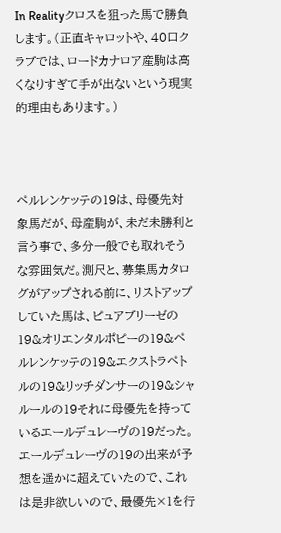In Realityクロスを狙った馬で勝負します。(正直キャロットや、40口クラブでは、ロードカナロア産駒は高くなりすぎて手が出ないという現実的理由もあります。)



ペルレンケッテの19は、母優先対象馬だが、母産駒が、未だ未勝利と言う事で、多分一般でも取れそうな雰囲気だ。測尺と、募集馬カタログがアップされる前に、リストアップしていた馬は、ピュアブリーゼの19&オリエンタルポピーの19&ペルレンケッテの19&エクストラペトルの19&リッチダンサーの19&シャルールの19それに母優先を持っているエールデュレーヴの19だった。エールデュレーヴの19の出来が予想を遥かに超えていたので、これは是非欲しいので、最優先×1を行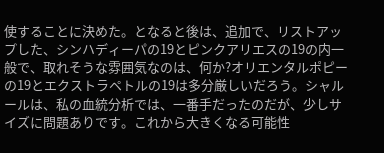使することに決めた。となると後は、追加で、リストアップした、シンハディーパの19とピンクアリエスの19の内一般で、取れそうな雰囲気なのは、何か?オリエンタルポピーの19とエクストラペトルの19は多分厳しいだろう。シャルールは、私の血統分析では、一番手だったのだが、少しサイズに問題ありです。これから大きくなる可能性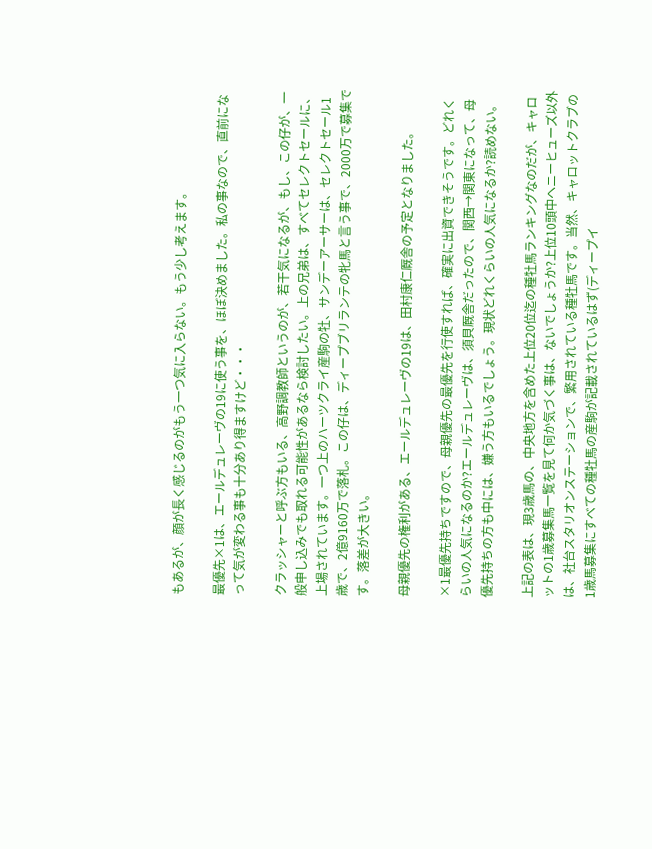もあるが、顔が長く感じるのがもう一つ気に入らない。もう少し考えます。

最優先×1は、エールデュレーヴの19に使う事を、ほぼ決めました。私の事なので、直前になって気が変わる事も十分あり得ますけど・・・

クラッシャーと呼ぶ方もいる、高野調教師というのが、若干気になるが、もし、この仔が、一般申し込みでも取れる可能性があるなら検討したい。上の兄弟は、すべてセレクトセールに、上場されています。一つ上のハーツクライ産駒の牡、サンデーアーサーは、セレクトセール1歳で、2億9160万で落札。この仔は、ディープブリランテの牝馬と言う事で、2000万で募集です。落差が大きい。

母親優先の権利がある、エールデュレーヴの19は、田村康仁厩舎の予定となりました。

×1最優先持ちですので、母親優先の最優先を行使すれば、確実に出資できそうです。どれくらいの人気になるのか?エールデュレーヴは、須貝厩舎だったので、関西→関東になって、母優先持ちの方も中には、嫌う方もいるでしょう。現状どれくらいの人気になるか?読めない。

上記の表は、現3歳馬の、中央地方を含めた上位20位迄の種牡馬ランキングなのだが、キャロットの1歳募集馬一覧を見て何か気づく事は、ないでしょうか?上位10頭中ヘニーヒューズ以外は、社台スタリオンステーションで、繁用されている種牡馬です。当然、キャロットクラブの1歳馬募集にすべての種牡馬の産駒が記載されているはず(ディープイ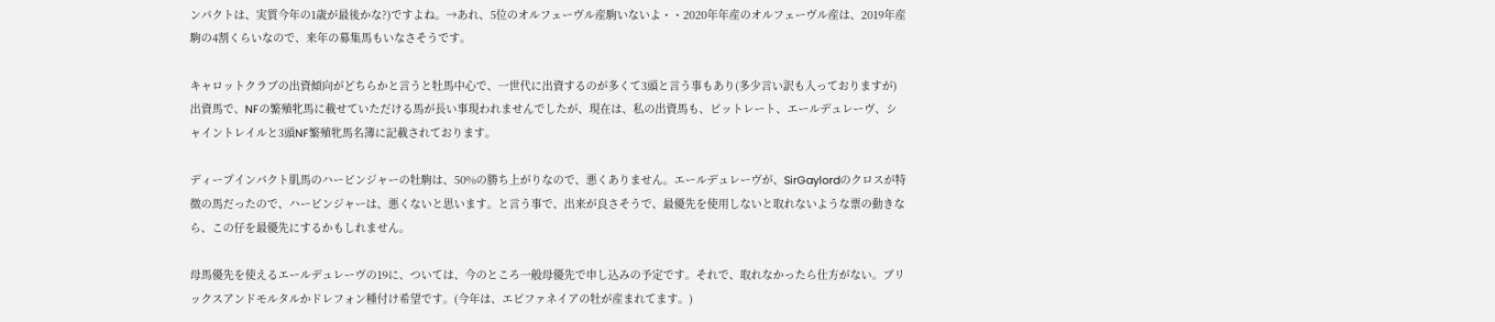ンパクトは、実質今年の1歳が最後かな?)ですよね。→あれ、5位のオルフェーヴル産駒いないよ・・2020年年産のオルフェーヴル産は、2019年産駒の4割くらいなので、来年の募集馬もいなさそうです。

キャロットクラブの出資傾向がどちらかと言うと牡馬中心で、一世代に出資するのが多くて3頭と言う事もあり(多少言い訳も入っておりますが)出資馬で、NFの繁殖牝馬に載せていただける馬が長い事現われませんでしたが、現在は、私の出資馬も、ビットレート、エールデュレーヴ、シャイントレイルと3頭NF繁殖牝馬名簿に記載されております。

ディープインパクト肌馬のハービンジャーの牡駒は、50%の勝ち上がりなので、悪くありません。エールデュレーヴが、SirGaylordのクロスが特徴の馬だったので、ハービンジャーは、悪くないと思います。と言う事で、出来が良さそうで、最優先を使用しないと取れないような票の動きなら、この仔を最優先にするかもしれません。

母馬優先を使えるエールデュレーヴの19に、ついては、今のところ一般母優先で申し込みの予定です。それで、取れなかったら仕方がない。ブリックスアンドモルタルかドレフォン種付け希望です。(今年は、エピファネイアの牡が産まれてます。)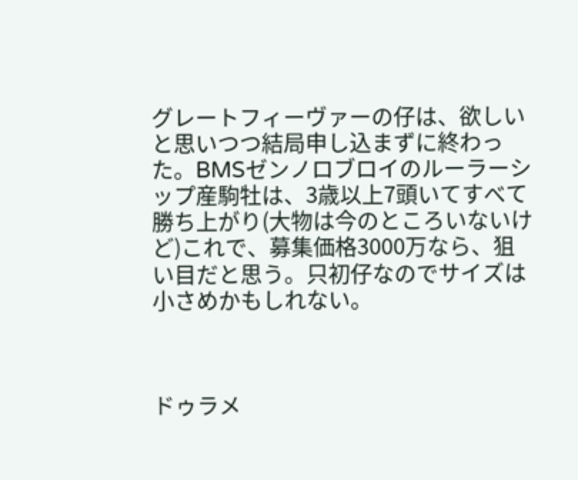グレートフィーヴァーの仔は、欲しいと思いつつ結局申し込まずに終わった。BMSゼンノロブロイのルーラーシップ産駒牡は、3歳以上7頭いてすべて勝ち上がり(大物は今のところいないけど)これで、募集価格3000万なら、狙い目だと思う。只初仔なのでサイズは小さめかもしれない。



ドゥラメ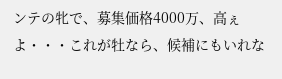ンテの牝で、募集価格4000万、高ぇよ・・・これが牡なら、候補にもいれな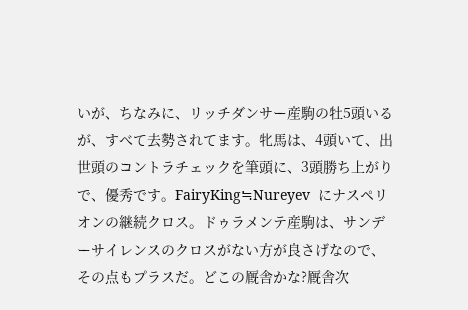いが、ちなみに、リッチダンサー産駒の牡5頭いるが、すべて去勢されてます。牝馬は、4頭いて、出世頭のコントラチェックを筆頭に、3頭勝ち上がりで、優秀です。FairyKing≒Nureyev  にナスペリオンの継続クロス。ドゥラメンテ産駒は、サンデーサイレンスのクロスがない方が良さげなので、その点もプラスだ。どこの厩舎かな?厩舎次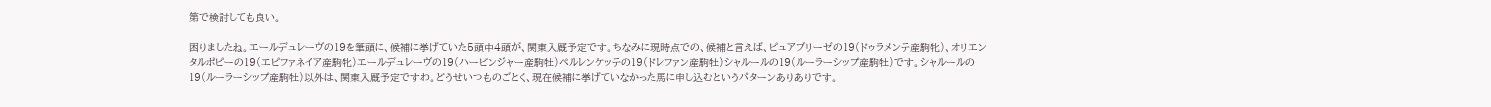第で検討しても良い。

困りましたね。エールデュレーヴの19を筆頭に、候補に挙げていた5頭中4頭が、関東入厩予定です。ちなみに現時点での、候補と言えば、ピュアブリーゼの19(ドゥラメンテ産駒牝)、オリエンタルポピーの19(エピファネイア産駒牝)エールデュレーヴの19(ハービンジャー産駒牡)ペルレンケッテの19(ドレファン産駒牡)シャルールの19(ルーラーシップ産駒牡)です。シャルールの19(ルーラーシップ産駒牡)以外は、関東入厩予定ですわ。どうせいつものごとく、現在候補に挙げていなかった馬に申し込むというパターンありありです。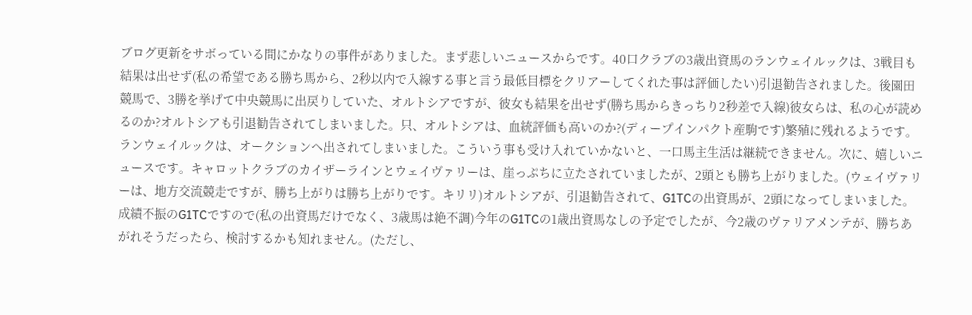ブログ更新をサボっている間にかなりの事件がありました。まず悲しいニュースからです。40口クラブの3歳出資馬のランウェイルックは、3戦目も結果は出せず(私の希望である勝ち馬から、2秒以内で入線する事と言う最低目標をクリアーしてくれた事は評価したい)引退勧告されました。後園田競馬で、3勝を挙げて中央競馬に出戻りしていた、オルトシアですが、彼女も結果を出せず(勝ち馬からきっちり2秒差で入線)彼女らは、私の心が読めるのか?オルトシアも引退勧告されてしまいました。只、オルトシアは、血統評価も高いのか?(ディープインパクト産駒です)繁殖に残れるようです。ランウェイルックは、オークションへ出されてしまいました。こういう事も受け入れていかないと、一口馬主生活は継続できません。次に、嬉しいニュースです。キャロットクラブのカイザーラインとウェイヴァリーは、崖っぷちに立たされていましたが、2頭とも勝ち上がりました。(ウェイヴァリーは、地方交流競走ですが、勝ち上がりは勝ち上がりです。キリリ)オルトシアが、引退勧告されて、G1TCの出資馬が、2頭になってしまいました。成績不振のG1TCですので(私の出資馬だけでなく、3歳馬は絶不調)今年のG1TCの1歳出資馬なしの予定でしたが、今2歳のヴァリアメンテが、勝ちあがれそうだったら、検討するかも知れません。(ただし、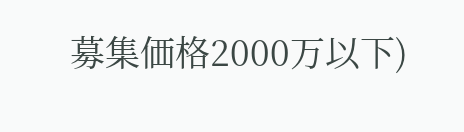募集価格2000万以下)